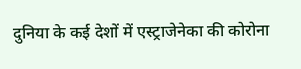दुनिया के कई देशों में एस्ट्राजेनेका की कोरोना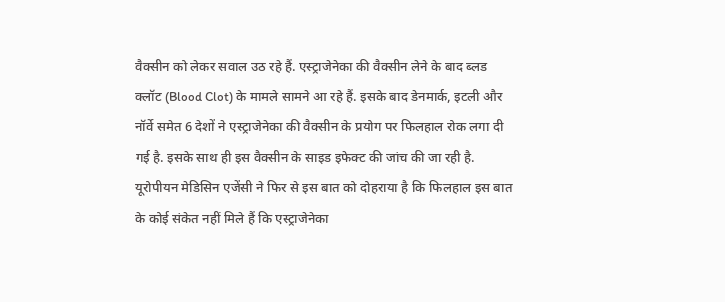वैक्सीन को लेकर सवाल उठ रहे हैं. एस्ट्राजेनेका की वैक्सीन लेने के बाद ब्लड क्लॉट (Blood Clot) के मामले सामने आ रहे हैं. इसके बाद डेनमार्क, इटली और नॉर्वे समेत 6 देशों ने एस्ट्राजेनेका की वैक्सीन के प्रयोग पर फिलहाल रोक लगा दी गई है. इसके साथ ही इस वैक्सीन के साइड इफेक्ट की जांच की जा रही है.
यूरोपीयन मेडिसिन एजेंसी ने फिर से इस बात को दोहराया है कि फिलहाल इस बात के कोई संकेत नहीं मिले हैं कि एस्ट्राजेनेका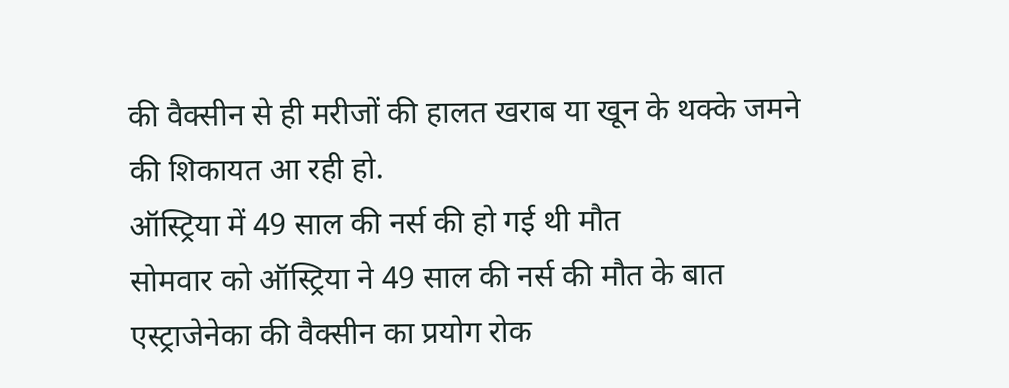की वैक्सीन से ही मरीजों की हालत खराब या खून के थक्के जमने की शिकायत आ रही हो.
ऑस्ट्रिया में 49 साल की नर्स की हो गई थी मौत
सोमवार को ऑस्ट्रिया ने 49 साल की नर्स की मौत के बात एस्ट्राजेनेका की वैक्सीन का प्रयोग रोक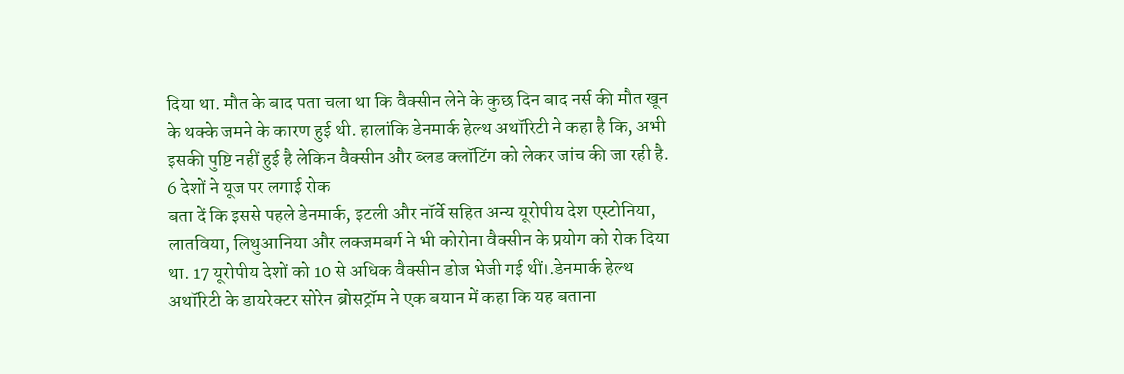दिया था. मौत के बाद पता चला था कि वैक्सीन लेने के कुछ दिन बाद नर्स की मौत खून के थक्के जमने के कारण हुई थी. हालांकि डेनमार्क हेल्थ अथॉरिटी ने कहा है कि, अभी इसकी पुष्टि नहीं हुई है लेकिन वैक्सीन और ब्लड क्लॉटिंग को लेकर जांच की जा रही है.
6 देशों ने यूज पर लगाई रोक
बता दें कि इससे पहले डेनमार्क, इटली और नॉर्वे सहित अन्य यूरोपीय देश एस्टोनिया, लातविया, लिथुआनिया और लक्जमबर्ग ने भी कोरोना वैक्सीन के प्रयोग को रोक दिया था. 17 यूरोपीय देशों को 10 से अधिक वैक्सीन डोज भेजी गई थीं।.डेनमार्क हेल्थ अथॉरिटी के डायरेक्टर सोरेन ब्रोसट्रॉम ने एक बयान में कहा कि यह बताना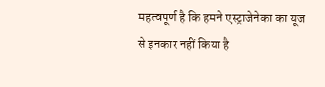महत्वपूर्ण है कि हमने एस्ट्राजेनेका का यूज से इनकार नहीं किया है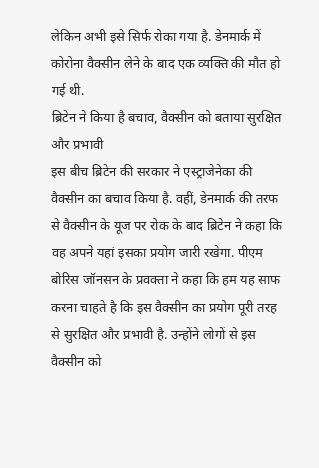लेकिन अभी इसे सिर्फ रोका गया है. डेनमार्क में कोरोना वैक्सीन लेने के बाद एक व्यक्ति की मौत हो गई थी.
ब्रिटेन ने किया है बचाव, वैक्सीन को बताया सुरक्षित और प्रभावी
इस बीच ब्रिटेन की सरकार ने एस्ट्राजेनेका की वैक्सीन का बचाव किया है. वहीं, डेनमार्क की तरफ से वैक्सीन के यूज पर रोक के बाद ब्रिटेन ने कहा कि वह अपने यहां इसका प्रयोग जारी रखेगा. पीएम बोरिस जॉनसन के प्रवक्ता ने कहा कि हम यह साफ करना चाहते है कि इस वैक्सीन का प्रयोग पूरी तरह से सुरक्षित और प्रभावी है. उन्होंने लोगों से इस वैक्सीन को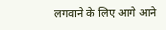लगवाने के लिए आगे आने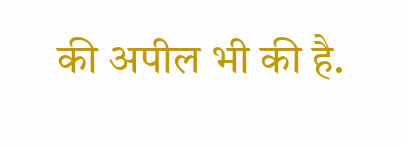की अपील भी की है.